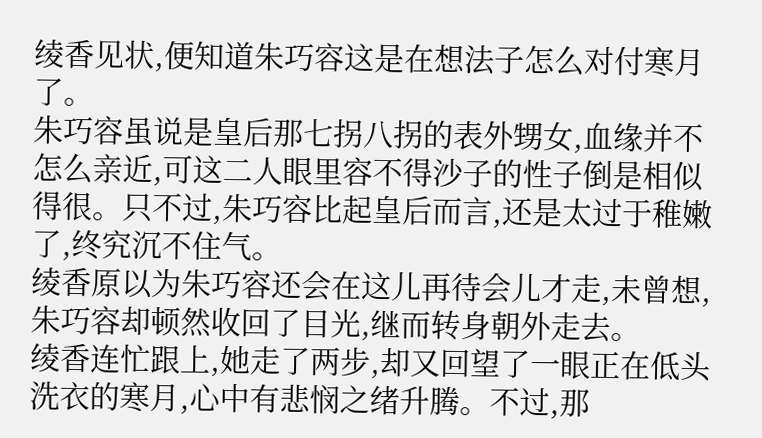绫香见状,便知道朱巧容这是在想法子怎么对付寒月了。
朱巧容虽说是皇后那七拐八拐的表外甥女,血缘并不怎么亲近,可这二人眼里容不得沙子的性子倒是相似得很。只不过,朱巧容比起皇后而言,还是太过于稚嫩了,终究沉不住气。
绫香原以为朱巧容还会在这儿再待会儿才走,未曾想,朱巧容却顿然收回了目光,继而转身朝外走去。
绫香连忙跟上,她走了两步,却又回望了一眼正在低头洗衣的寒月,心中有悲悯之绪升腾。不过,那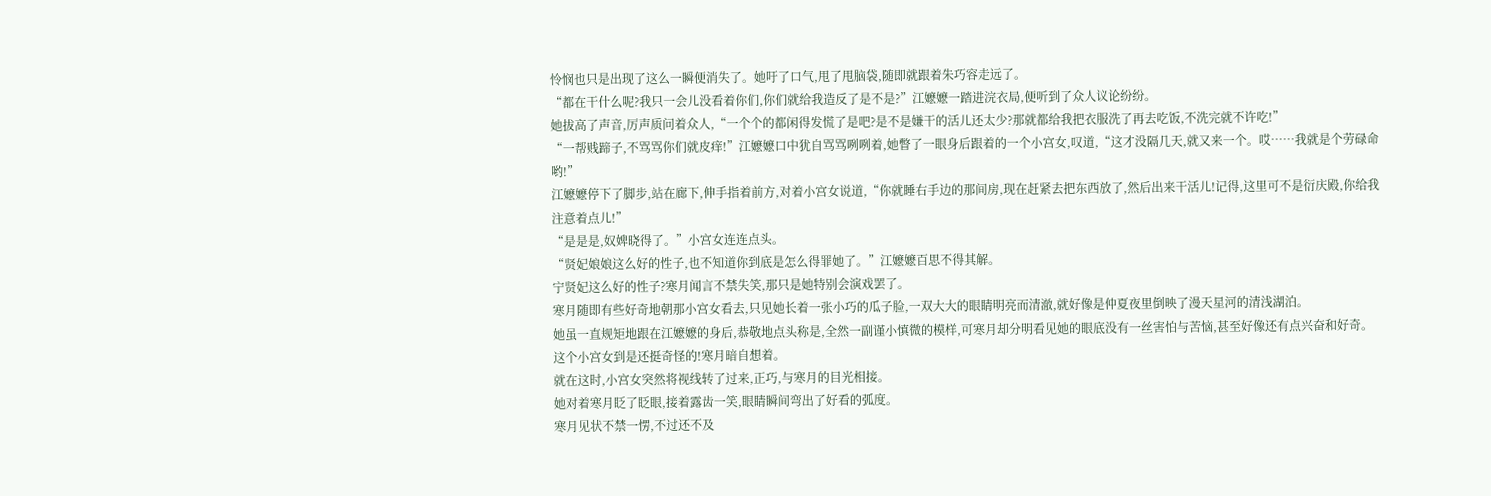怜悯也只是出现了这么一瞬便消失了。她吁了口气,甩了甩脑袋,随即就跟着朱巧容走远了。
“都在干什么呢?我只一会儿没看着你们,你们就给我造反了是不是?”江嬷嬷一踏进浣衣局,便听到了众人议论纷纷。
她拔高了声音,厉声质问着众人,“一个个的都闲得发慌了是吧?是不是嫌干的活儿还太少?那就都给我把衣服洗了再去吃饭,不洗完就不许吃!”
“一帮贱蹄子,不骂骂你们就皮痒!”江嬷嬷口中犹自骂骂咧咧着,她瞥了一眼身后跟着的一个小宫女,叹道,“这才没隔几天,就又来一个。哎……我就是个劳碌命哟!”
江嬷嬷停下了脚步,站在廊下,伸手指着前方,对着小宫女说道,“你就睡右手边的那间房,现在赶紧去把东西放了,然后出来干活儿!记得,这里可不是衍庆殿,你给我注意着点儿!”
“是是是,奴婢晓得了。”小宫女连连点头。
“贤妃娘娘这么好的性子,也不知道你到底是怎么得罪她了。”江嬷嬷百思不得其解。
宁贤妃这么好的性子?寒月闻言不禁失笑,那只是她特别会演戏罢了。
寒月随即有些好奇地朝那小宫女看去,只见她长着一张小巧的瓜子脸,一双大大的眼睛明亮而清澈,就好像是仲夏夜里倒映了漫天星河的清浅湖泊。
她虽一直规矩地跟在江嬷嬷的身后,恭敬地点头称是,全然一副谨小慎微的模样,可寒月却分明看见她的眼底没有一丝害怕与苦恼,甚至好像还有点兴奋和好奇。
这个小宫女到是还挺奇怪的!寒月暗自想着。
就在这时,小宫女突然将视线转了过来,正巧,与寒月的目光相接。
她对着寒月眨了眨眼,接着露齿一笑,眼睛瞬间弯出了好看的弧度。
寒月见状不禁一愣,不过还不及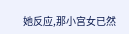她反应,那小宫女已然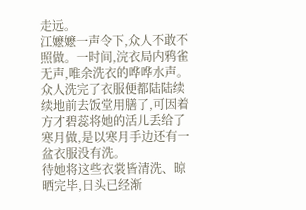走远。
江嬷嬷一声令下,众人不敢不照做。一时间,浣衣局内鸦雀无声,唯余洗衣的哗哗水声。
众人洗完了衣服便都陆陆续续地前去饭堂用膳了,可因着方才碧蕊将她的活儿丢给了寒月做,是以寒月手边还有一盆衣服没有洗。
待她将这些衣裳皆清洗、晾晒完毕,日头已经渐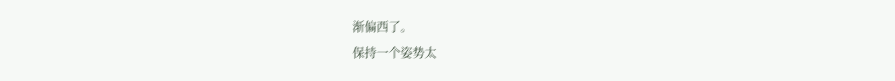渐偏西了。
保持一个姿势太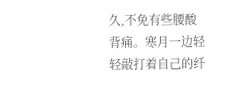久,不免有些腰酸背痛。寒月一边轻轻敲打着自己的纤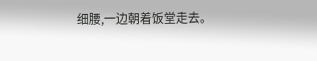细腰,一边朝着饭堂走去。